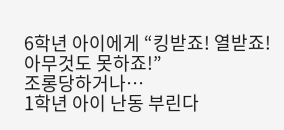6학년 아이에게 “킹받죠! 열받죠! 아무것도 못하죠!”
조롱당하거나…
1학년 아이 난동 부린다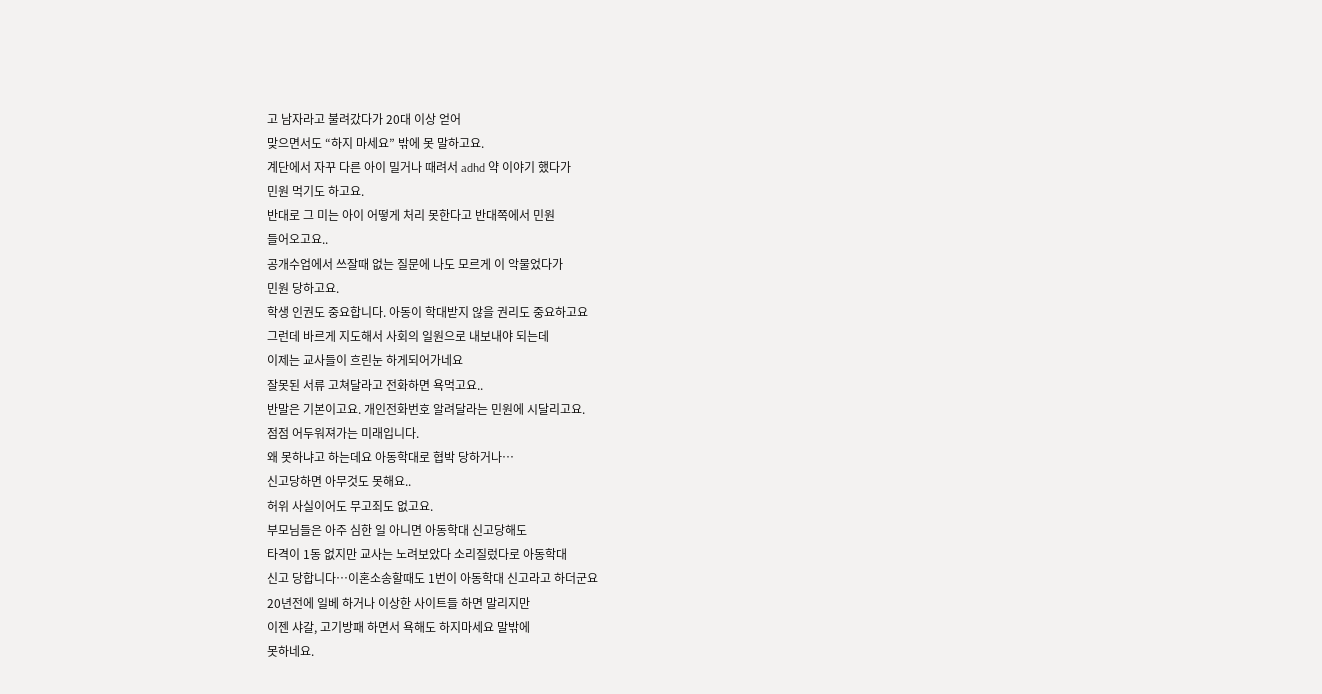고 남자라고 불려갔다가 20대 이상 얻어
맞으면서도 “하지 마세요” 밖에 못 말하고요.
계단에서 자꾸 다른 아이 밀거나 때려서 adhd 약 이야기 했다가
민원 먹기도 하고요.
반대로 그 미는 아이 어떻게 처리 못한다고 반대쪽에서 민원
들어오고요..
공개수업에서 쓰잘때 없는 질문에 나도 모르게 이 악물었다가
민원 당하고요.
학생 인권도 중요합니다. 아동이 학대받지 않을 권리도 중요하고요
그런데 바르게 지도해서 사회의 일원으로 내보내야 되는데
이제는 교사들이 흐린눈 하게되어가네요
잘못된 서류 고쳐달라고 전화하면 욕먹고요..
반말은 기본이고요. 개인전화번호 알려달라는 민원에 시달리고요.
점점 어두워져가는 미래입니다.
왜 못하냐고 하는데요 아동학대로 협박 당하거나…
신고당하면 아무것도 못해요..
허위 사실이어도 무고죄도 없고요.
부모님들은 아주 심한 일 아니면 아동학대 신고당해도
타격이 1동 없지만 교사는 노려보았다 소리질렀다로 아동학대
신고 당합니다…이혼소송할때도 1번이 아동학대 신고라고 하더군요
20년전에 일베 하거나 이상한 사이트들 하면 말리지만
이젠 샤갈, 고기방패 하면서 욕해도 하지마세요 말밖에
못하네요.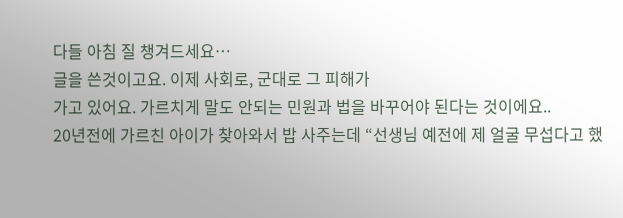다들 아침 질 챙겨드세요…
글을 쓴것이고요. 이제 사회로, 군대로 그 피해가
가고 있어요. 가르치게 말도 안되는 민원과 법을 바꾸어야 된다는 것이에요..
20년전에 가르친 아이가 찾아와서 밥 사주는데 “선생님 예전에 제 얼굴 무섭다고 했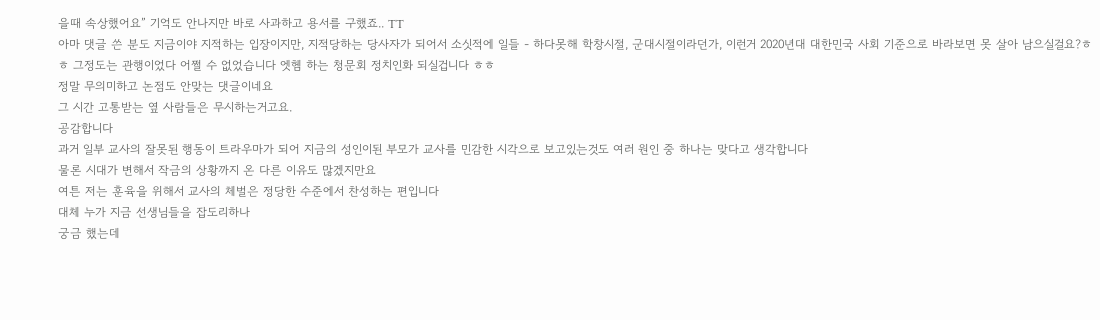을때 속상했어요” 기억도 안나지만 바로 사과하고 용서를 구했죠.. TT
아마 댓글 쓴 분도 지금이야 지적하는 입장이지만, 지적당하는 당사자가 되어서 소싯적에 일들 - 하다못해 학창시절, 군대시절이라던가, 이런거 2020년대 대한민국 사회 기준으로 바라보면 못 살아 남으실걸요?ㅎㅎ 그정도는 관행이었다 어쩔 수 없었습니다 엣헴 하는 청문회 정치인화 되실겁니다 ㅎㅎ
정말 무의미하고 논점도 안맞는 댓글이네요
그 시간 고통받는 옆 사람들은 무시하는거고요.
공감합니다
과거 일부 교사의 잘못된 행동이 트라우마가 되어 지금의 성인이된 부모가 교사를 민감한 시각으로 보고있는것도 여러 원인 중 하나는 맞다고 생각합니다
물론 시대가 변해서 작금의 상황까지 온 다른 이유도 많겠지만요
여튼 저는 훈육을 위해서 교사의 체벌은 정당한 수준에서 찬성하는 편입니다
대체 누가 지금 선생님들을 잡도리하나
궁금 했는데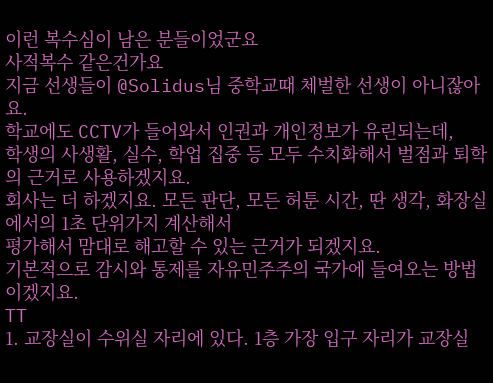이런 복수심이 남은 분들이었군요
사적복수 같은건가요
지금 선생들이 @Solidus님 중학교때 체벌한 선생이 아니잖아요.
학교에도 CCTV가 들어와서 인권과 개인정보가 유린되는데,
학생의 사생활, 실수, 학업 집중 등 모두 수치화해서 벌점과 퇴학의 근거로 사용하겠지요.
회사는 더 하겠지요. 모든 판단, 모든 허툰 시간, 딴 생각, 화장실에서의 1초 단위가지 계산해서
평가해서 맘대로 해고할 수 있는 근거가 되겠지요.
기본적으로 감시와 통제를 자유민주주의 국가에 들여오는 방법이겠지요.
TT
1. 교장실이 수위실 자리에 있다. 1층 가장 입구 자리가 교장실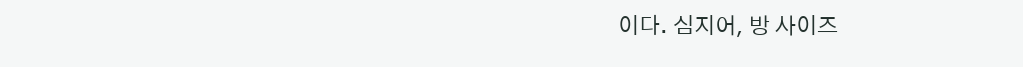이다. 심지어, 방 사이즈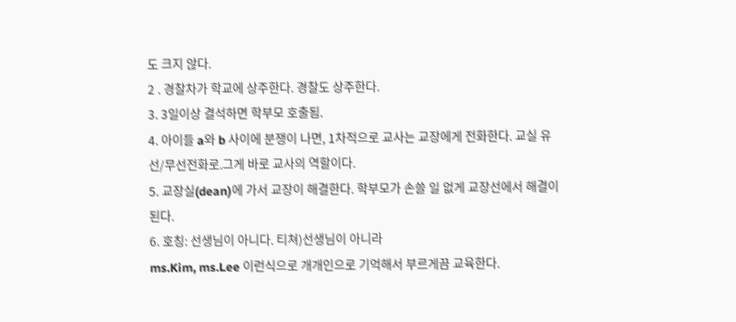도 크지 않다.
2 . 경찰차가 학교에 상주한다. 경찰도 상주한다.
3. 3일이상 결석하면 학부모 호출됨.
4. 아이들 a와 b 사이에 분쟁이 나면, 1차적으로 교사는 교장에게 전화한다. 교실 유선/무선전화로.그게 바로 교사의 역할이다.
5. 교장실(dean)에 가서 교장이 해결한다. 학부모가 손쓸 일 없게 교장선에서 해결이 된다.
6. 호칭: 선생님이 아니다. 티쳐)선생님이 아니라
ms.Kim, ms.Lee 이런식으로 개개인으로 기억해서 부르게끔 교육한다.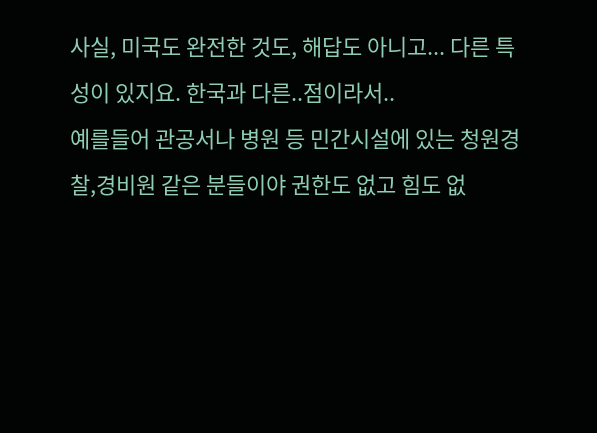사실, 미국도 완전한 것도, 해답도 아니고... 다른 특성이 있지요. 한국과 다른..점이라서..
예를들어 관공서나 병원 등 민간시설에 있는 청원경찰,경비원 같은 분들이야 권한도 없고 힘도 없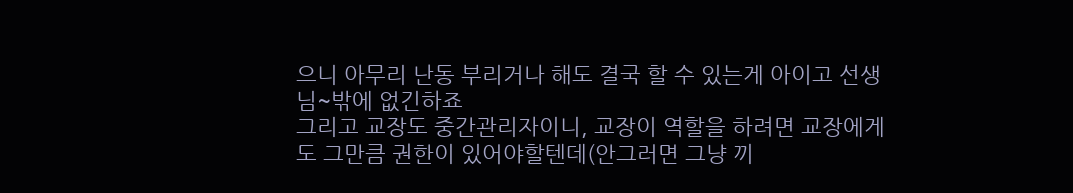으니 아무리 난동 부리거나 해도 결국 할 수 있는게 아이고 선생님~밖에 없긴하죠
그리고 교장도 중간관리자이니, 교장이 역할을 하려면 교장에게도 그만큼 권한이 있어야할텐데(안그러면 그냥 끼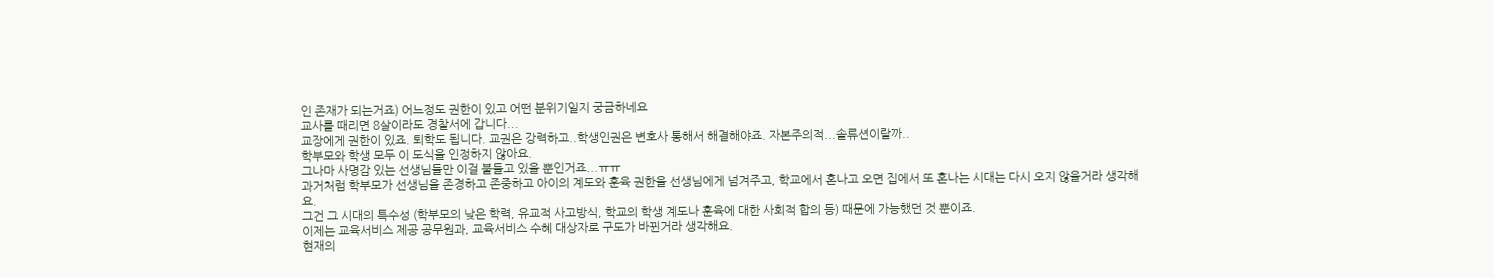인 존재가 되는거죠) 어느정도 권한이 있고 어떤 분위기일지 궁금하네요
교사를 때리면 8살이라도 경찰서에 갑니다...
교장에게 권한이 있죠. 퇴학도 됩니다. 교권은 강력하고..학생인권은 변호사 통해서 해결해야죠. 자본주의적...솔류션이랄까..
학부모와 학생 모두 이 도식을 인정하지 않아요.
그나마 사명감 있는 선생님들만 이걸 붙들고 있을 뿐인거죠...ㅠㅠ
과거처럼 학부모가 선생님을 존경하고 존중하고 아이의 계도와 훈육 권한을 선생님에게 넘겨주고, 학교에서 혼나고 오면 집에서 또 혼나는 시대는 다시 오지 않을거라 생각해요.
그건 그 시대의 특수성 (학부모의 낮은 학력, 유교적 사고방식, 학교의 학생 계도나 훈육에 대한 사회적 합의 등) 때문에 가능했던 것 뿐이죠.
이제는 교육서비스 제공 공무원과, 교육서비스 수혜 대상자로 구도가 바뀐거라 생각해요.
현재의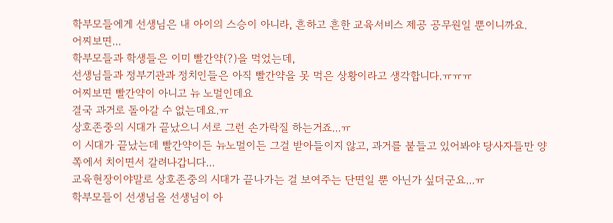학부모들에게 선생님은 내 아이의 스승이 아니라, 흔하고 흔한 교육서비스 제공 공무원일 뿐이니까요.
어찌보면...
학부모들과 학생들은 이미 빨간약(?)을 먹었는데,
선생님들과 정부기관과 정치인들은 아직 빨간약을 못 먹은 상황이라고 생각합니다.ㅠㅠㅠ
어찌보면 빨간약이 아니고 뉴 노멀인데요
결국 과거로 돌아갈 수 없는데요.ㅠ
상호존중의 시대가 끝났으니 서로 그런 손가락질 하는거죠...ㅠ
이 시대가 끝났는데 빨간약이든 뉴노멀이든 그걸 받아들이지 않고, 과거를 붙들고 있어봐야 당사자들만 양쪽에서 치이면서 갈려나갑니다...
교육현장이야말로 상호존중의 시대가 끝나가는 걸 보여주는 단면일 뿐 아닌가 싶더군요...ㅠ
학부모들이 선생님을 선생님이 아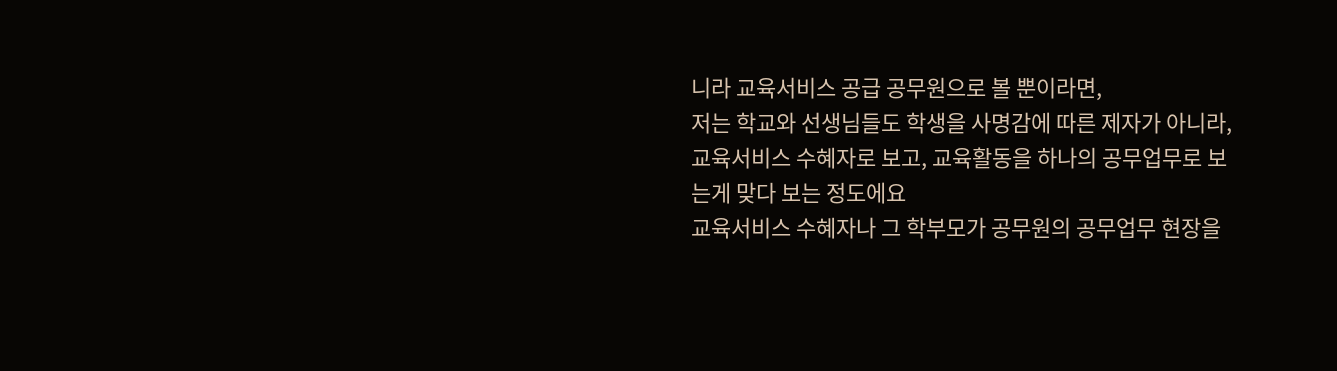니라 교육서비스 공급 공무원으로 볼 뿐이라면,
저는 학교와 선생님들도 학생을 사명감에 따른 제자가 아니라, 교육서비스 수혜자로 보고, 교육활동을 하나의 공무업무로 보는게 맞다 보는 정도에요
교육서비스 수혜자나 그 학부모가 공무원의 공무업무 현장을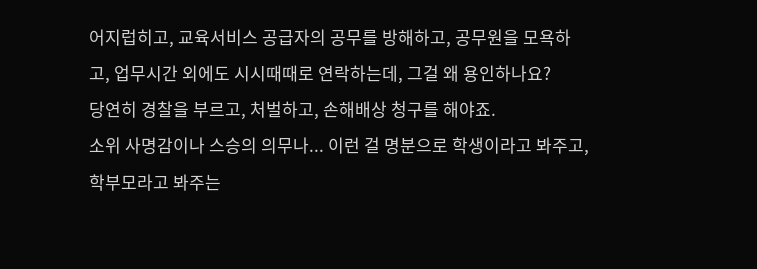어지럽히고, 교육서비스 공급자의 공무를 방해하고, 공무원을 모욕하고, 업무시간 외에도 시시때때로 연락하는데, 그걸 왜 용인하나요?
당연히 경찰을 부르고, 처벌하고, 손해배상 청구를 해야죠.
소위 사명감이나 스승의 의무나... 이런 걸 명분으로 학생이라고 봐주고, 학부모라고 봐주는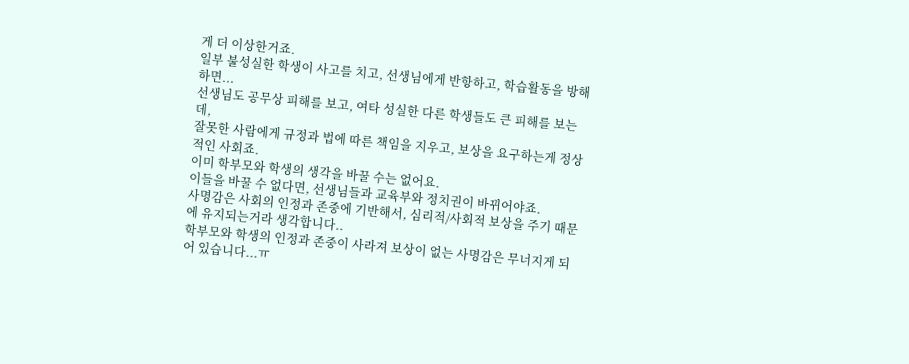게 더 이상한거죠.
일부 불성실한 학생이 사고를 치고, 선생님에게 반항하고, 학습활동을 방해하면...
선생님도 공무상 피해를 보고, 여타 성실한 다른 학생들도 큰 피해를 보는데,
잘못한 사람에게 규정과 법에 따른 책임을 지우고, 보상을 요구하는게 정상적인 사회죠.
이미 학부모와 학생의 생각을 바꿀 수는 없어요.
이들을 바꿀 수 없다면, 선생님들과 교육부와 정치권이 바뀌어야죠.
사명감은 사회의 인정과 존중에 기반해서, 심리적/사회적 보상을 주기 때문에 유지되는거라 생각합니다..
학부모와 학생의 인정과 존중이 사라져 보상이 없는 사명감은 무너지게 되어 있습니다...ㅠ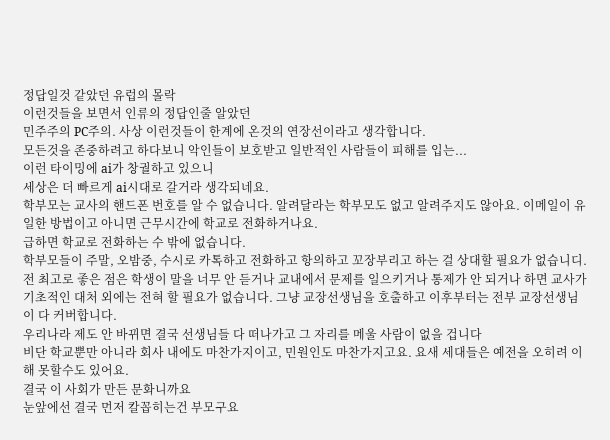정답일것 같았던 유럽의 몰락
이런것들을 보면서 인류의 정답인줄 알았던
민주주의 PC주의. 사상 이런것들이 한계에 온것의 연장선이라고 생각합니다.
모든것을 존중하려고 하다보니 악인들이 보호받고 일반적인 사람들이 피해를 입는...
이런 타이밍에 ai가 창궐하고 있으니
세상은 더 빠르게 ai시대로 갈거라 생각되네요.
학부모는 교사의 핸드폰 번호를 알 수 없습니다. 알려달라는 학부모도 없고 알려주지도 않아요. 이메일이 유일한 방법이고 아니면 근무시간에 학교로 전화하거나요.
급하면 학교로 전화하는 수 밖에 없습니다.
학부모들이 주말, 오밤중, 수시로 카톡하고 전화하고 항의하고 꼬장부리고 하는 걸 상대할 필요가 없습니디.
전 최고로 좋은 점은 학생이 말을 너무 안 듣거나 교내에서 문제를 일으키거나 통제가 안 되거나 하면 교사가 기초적인 대처 외에는 전혀 할 필요가 없습니다. 그냥 교장선생님을 호출하고 이후부터는 전부 교장선생님이 다 커버합니다.
우리나라 제도 안 바뀌면 결국 선생님들 다 떠나가고 그 자리를 메울 사람이 없을 겁니다
비단 학교뿐만 아니라 회사 내에도 마찬가지이고, 민원인도 마찬가지고요. 요새 세대들은 예전을 오히려 이해 못할수도 있어요.
결국 이 사회가 만든 문화니까요
눈앞에선 결국 먼저 칼꼽히는건 부모구요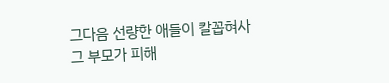그다음 선량한 애들이 칼꼽혀사 그 부모가 피해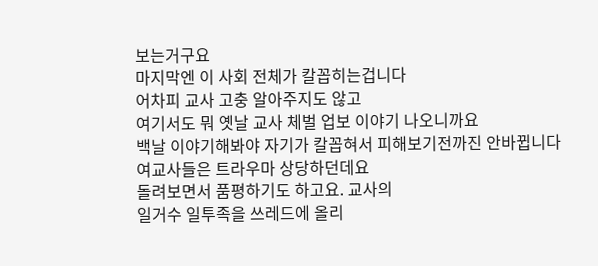보는거구요
마지막엔 이 사회 전체가 칼꼽히는겁니다
어차피 교사 고충 알아주지도 않고
여기서도 뭐 옛날 교사 체벌 업보 이야기 나오니까요
백날 이야기해봐야 자기가 칼꼽혀서 피해보기전까진 안바뀝니다
여교사들은 트라우마 상당하던데요
돌려보면서 품평하기도 하고요. 교사의
일거수 일투족을 쓰레드에 올리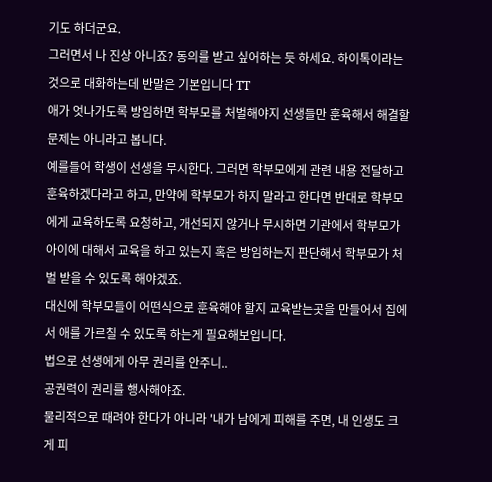기도 하더군요.
그러면서 나 진상 아니죠? 동의를 받고 싶어하는 듯 하세요. 하이톡이라는 것으로 대화하는데 반말은 기본입니다 TT
애가 엇나가도록 방임하면 학부모를 처벌해야지 선생들만 훈육해서 해결할 문제는 아니라고 봅니다.
예를들어 학생이 선생을 무시한다. 그러면 학부모에게 관련 내용 전달하고 훈육하겠다라고 하고, 만약에 학부모가 하지 말라고 한다면 반대로 학부모에게 교육하도록 요청하고, 개선되지 않거나 무시하면 기관에서 학부모가 아이에 대해서 교육을 하고 있는지 혹은 방임하는지 판단해서 학부모가 처벌 받을 수 있도록 해야겠죠.
대신에 학부모들이 어떤식으로 훈육해야 할지 교육받는곳을 만들어서 집에서 애를 가르칠 수 있도록 하는게 필요해보입니다.
법으로 선생에게 아무 권리를 안주니..
공권력이 권리를 행사해야죠.
물리적으로 때려야 한다가 아니라 '내가 남에게 피해를 주면, 내 인생도 크게 피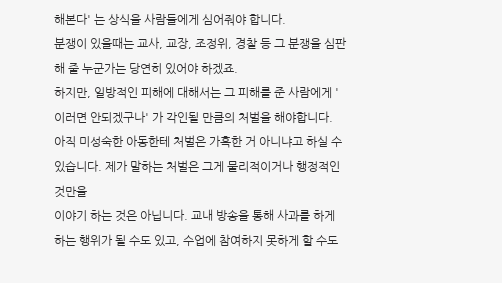해본다' 는 상식을 사람들에게 심어줘야 합니다.
분쟁이 있을때는 교사, 교장, 조정위, 경찰 등 그 분쟁을 심판해 줄 누군가는 당연히 있어야 하겠죠.
하지만, 일방적인 피해에 대해서는 그 피해를 준 사람에게 '이러면 안되겠구나' 가 각인될 만큼의 처벌을 해야합니다.
아직 미성숙한 아동한테 처벌은 가혹한 거 아니냐고 하실 수 있습니다. 제가 말하는 처벌은 그게 물리적이거나 행정적인 것만을
이야기 하는 것은 아닙니다. 교내 방송을 통해 사과를 하게 하는 행위가 될 수도 있고, 수업에 참여하지 못하게 할 수도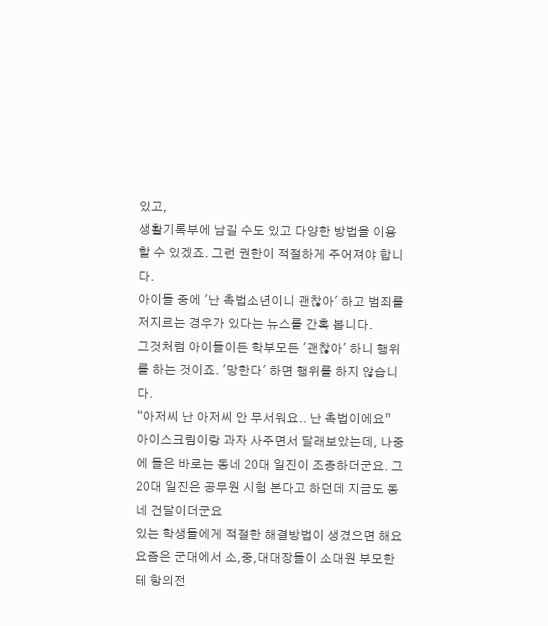있고,
생활기록부에 남길 수도 있고 다양한 방법을 이용할 수 있겠죠. 그런 권한이 적절하게 주어져야 합니다.
아이들 중에 '난 촉법소년이니 괜찮아' 하고 범죄를 저지르는 경우가 있다는 뉴스를 간혹 봅니다.
그것처럼 아이들이든 학부모든 '괜찮아' 하니 행위를 하는 것이죠. '망한다' 하면 행위를 하지 않습니다.
“아저씨 난 아저씨 안 무서워요.. 난 촉법이에요”
아이스크림이랑 과자 사주면서 달래보았는데, 나중에 들은 바로는 동네 20대 일진이 조종하더군요. 그 20대 일진은 공무원 시험 본다고 하던데 지금도 동네 건달이더군요
있는 학생들에게 적절한 해결방법이 생겼으면 해요
요즘은 군대에서 소,중,대대장들이 소대원 부모한테 항의전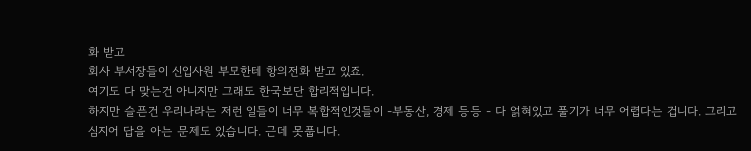화 받고
회사 부서장들이 신입사원 부모한테 항의전화 받고 있죠.
여기도 다 맞는건 아니지만 그래도 한국보단 합리적입니다.
하지만 슬픈건 우리나라는 저런 일들이 너무 복합적인것들이 -부동산, 경제 등등 - 다 얽혀있고 풀기가 너무 어렵다는 겁니다. 그리고 심지어 답을 아는 문제도 있습니다. 근데 못풉니다.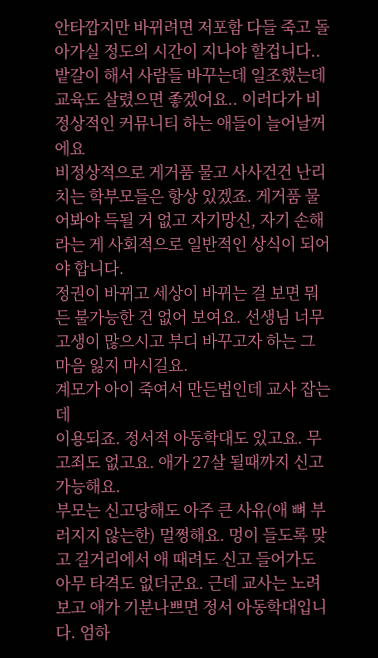안타깝지만 바뀌려면 저포함 다들 죽고 돌아가실 정도의 시간이 지나야 할겁니다..
밭갈이 해서 사람들 바꾸는데 일조했는데 교육도 살렸으면 좋겠어요.. 이러다가 비정상적인 커뮤니티 하는 애들이 늘어날꺼에요
비정상적으로 게거품 물고 사사건건 난리치는 학부모들은 항상 있겠죠. 게거품 물어봐야 득될 거 없고 자기망신, 자기 손해라는 게 사회적으로 일반적인 상식이 되어야 합니다.
정권이 바뀌고 세상이 바뀌는 걸 보면 뭐든 불가능한 건 없어 보여요. 선생님 너무 고생이 많으시고 부디 바꾸고자 하는 그 마음 잃지 마시길요.
계모가 아이 죽여서 만든법인데 교사 잡는데
이용되죠. 정서적 아동학대도 있고요. 무고죄도 없고요. 애가 27살 될때까지 신고가능해요.
부모는 신고당해도 아주 큰 사유(애 뼈 부러지지 않는한) 멀쩡해요. 멍이 들도록 맞고 길거리에서 애 때려도 신고 들어가도 아무 타격도 없더군요. 근데 교사는 노려보고 애가 기분나쁘면 정서 아동학대입니다. 엄하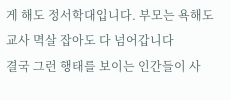게 해도 정서학대입니다. 부모는 욕해도 교사 멱살 잡아도 다 넘어갑니다
결국 그런 행태를 보이는 인간들이 사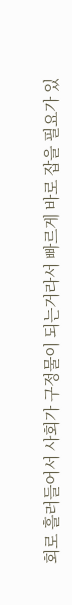회로 흘러들어서 사회가 구정물이 되는거라서 빠르게 바로 잡을 필요가 있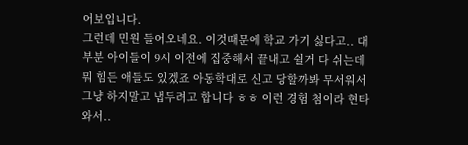어보입니다.
그런데 민원 들어오네요. 이것때문에 학교 가기 싫다고.. 대부분 아이들이 9시 이전에 집중해서 끝내고 쉴거 다 쉬는데 뭐 힘든 애들도 있겠죠 아동학대로 신고 당할까봐 무서워서 그냥 하지말고 냅두려고 합니다 ㅎㅎ 이런 경험 첨이라 현타와서..